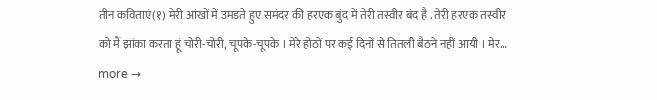तीन कविताएं(१) मेरी आंखों में उमडते हुए समंदर की हरएक बुंद में तेरी तस्वीर बंद है . तेरी हरएक तस्वीर को मैं झांका करता हूं चोरी-चोरी, चूपके-चूपके । मेरे होठों पर कई दिनों से तितली बैठने नहीं आयी । मेर… more →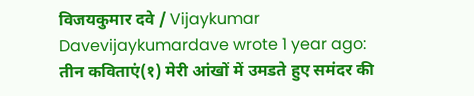विजयकुमार दवे / Vijaykumar Davevijaykumardave wrote 1 year ago: तीन कविताएं(१) मेरी आंखों में उमडते हुए समंदर की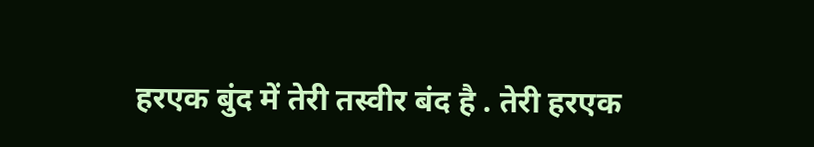हरएक बुंद में तेरी तस्वीर बंद है . तेरी हरएक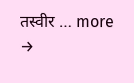तस्वीर … more →